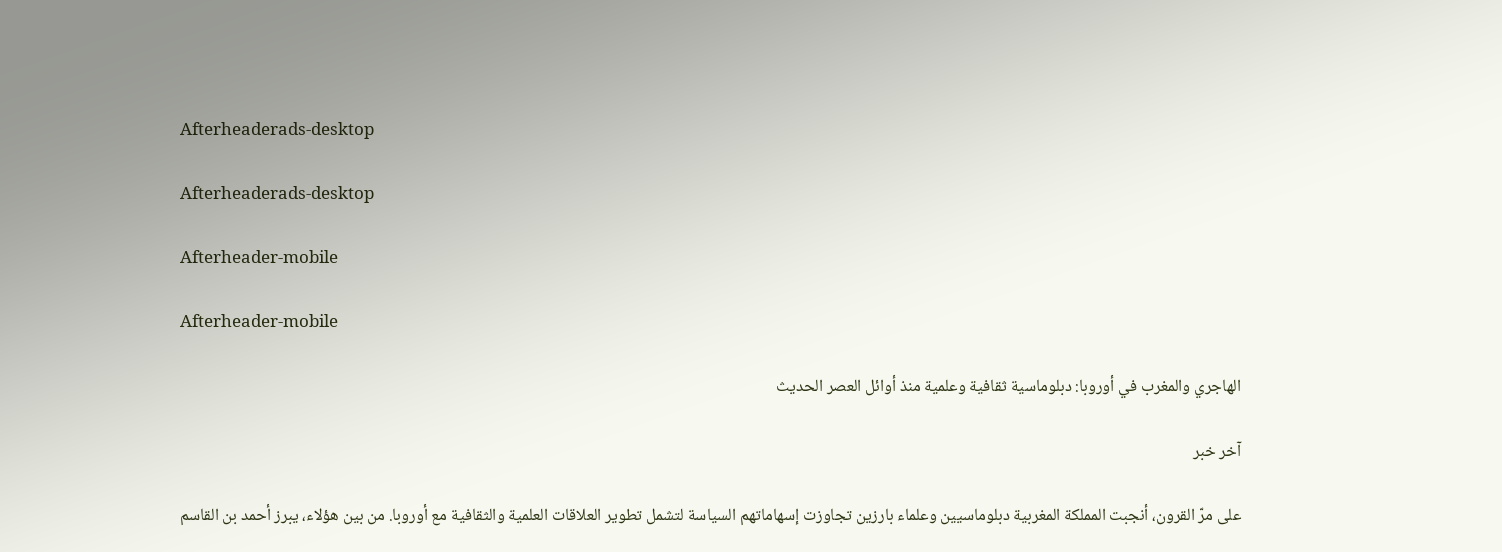Afterheaderads-desktop

Afterheaderads-desktop

Afterheader-mobile

Afterheader-mobile

الهاجري والمغرب في أوروبا: دبلوماسية ثقافية وعلمية منذ أوائل العصر الحديث

آخر خبر

على مرّ القرون، أنجبت المملكة المغربية دبلوماسيين وعلماء بارزين تجاوزت إسهاماتهم السياسة لتشمل تطوير العلاقات العلمية والثقافية مع أوروبا. من بين هؤلاء، يبرز أحمد بن القاسم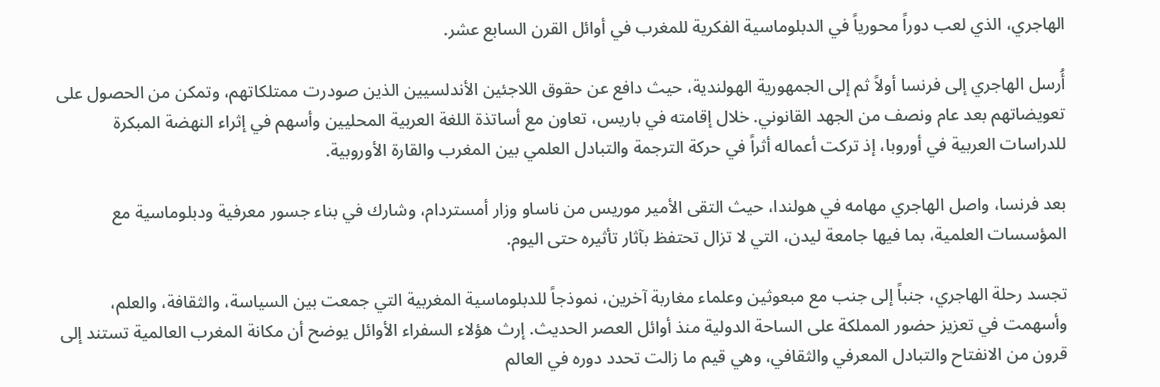الهاجري، الذي لعب دوراً محورياً في الدبلوماسية الفكرية للمغرب في أوائل القرن السابع عشر.

أُرسل الهاجري إلى فرنسا أولاً ثم إلى الجمهورية الهولندية، حيث دافع عن حقوق اللاجئين الأندلسيين الذين صودرت ممتلكاتهم، وتمكن من الحصول على تعويضاتهم بعد عام ونصف من الجهد القانوني. خلال إقامته في باريس، تعاون مع أساتذة اللغة العربية المحليين وأسهم في إثراء النهضة المبكرة للدراسات العربية في أوروبا، إذ تركت أعماله أثراً في حركة الترجمة والتبادل العلمي بين المغرب والقارة الأوروبية.

بعد فرنسا، واصل الهاجري مهامه في هولندا، حيث التقى الأمير موريس من ناساو وزار أمستردام، وشارك في بناء جسور معرفية ودبلوماسية مع المؤسسات العلمية، بما فيها جامعة ليدن، التي لا تزال تحتفظ بآثار تأثيره حتى اليوم.

تجسد رحلة الهاجري، جنباً إلى جنب مع مبعوثين وعلماء مغاربة آخرين، نموذجاً للدبلوماسية المغربية التي جمعت بين السياسة، والثقافة، والعلم، وأسهمت في تعزيز حضور المملكة على الساحة الدولية منذ أوائل العصر الحديث. إرث هؤلاء السفراء الأوائل يوضح أن مكانة المغرب العالمية تستند إلى قرون من الانفتاح والتبادل المعرفي والثقافي، وهي قيم ما زالت تحدد دوره في العالم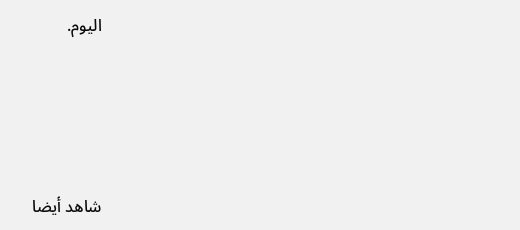اليوم.




شاهد أيضا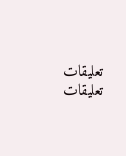تعليقات
تعليقات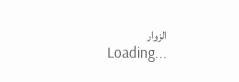الزوار
Loading...